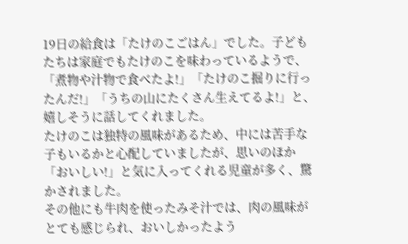19日の給食は「たけのこごはん」でした。子どもたちは家庭でもたけのこを味わっているようで、「煮物や汁物で食べたよ!」「たけのこ掘りに行ったんだ!」「うちの山にたくさん生えてるよ!」と、嬉しそうに話してくれました。
たけのこは独特の風味があるため、中には苦手な子もいるかと心配していましたが、思いのほか「おいしい!」と気に入ってくれる児童が多く、驚かされました。
その他にも牛肉を使ったみそ汁では、肉の風味がとても感じられ、おいしかったよう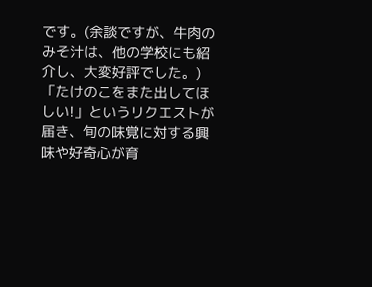です。(余談ですが、牛肉のみそ汁は、他の学校にも紹介し、大変好評でした。)
「たけのこをまた出してほしい!」というリクエストが届き、旬の味覚に対する興味や好奇心が育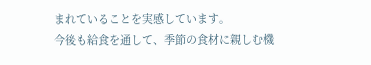まれていることを実感しています。
今後も給食を通して、季節の食材に親しむ機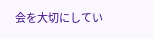会を大切にしてい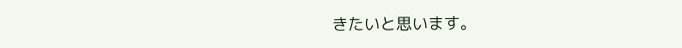きたいと思います。